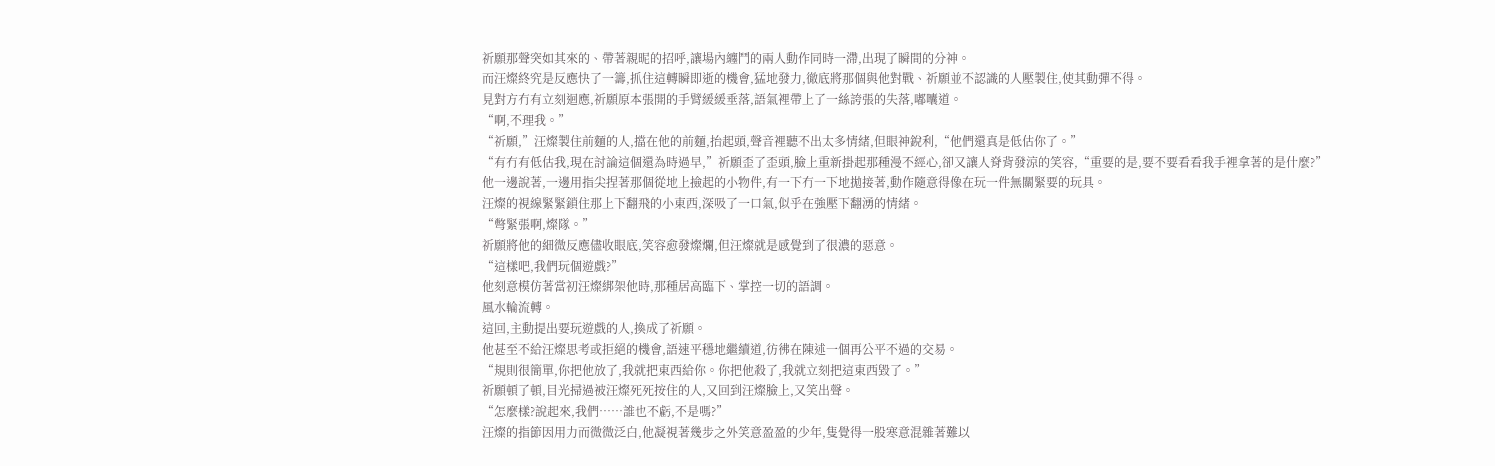祈願那聲突如其來的、帶著親昵的招呼,讓場內纏鬥的兩人動作同時一滯,出現了瞬間的分神。
而汪燦終究是反應快了一籌,抓住這轉瞬即逝的機會,猛地發力,徹底將那個與他對戰、祈願並不認識的人壓製住,使其動彈不得。
見對方冇有立刻迴應,祈願原本張開的手臂緩緩垂落,語氣裡帶上了一絲誇張的失落,嘟囔道。
“啊,不理我。”
“祈願,”汪燦製住前麵的人,擋在他的前麵,抬起頭,聲音裡聽不出太多情緒,但眼神銳利,“他們還真是低估你了。”
“有冇有低估我,現在討論這個還為時過早,”祈願歪了歪頭,臉上重新掛起那種漫不經心,卻又讓人脊背發涼的笑容,“重要的是,要不要看看我手裡拿著的是什麼?”
他一邊說著,一邊用指尖捏著那個從地上撿起的小物件,有一下冇一下地拋接著,動作隨意得像在玩一件無關緊要的玩具。
汪燦的視線緊緊鎖住那上下翻飛的小東西,深吸了一口氣,似乎在強壓下翻湧的情緒。
“彆緊張啊,燦隊。”
祈願將他的細微反應儘收眼底,笑容愈發燦爛,但汪燦就是感覺到了很濃的惡意。
“這樣吧,我們玩個遊戲?”
他刻意模仿著當初汪燦綁架他時,那種居高臨下、掌控一切的語調。
風水輪流轉。
這回,主動提出要玩遊戲的人,換成了祈願。
他甚至不給汪燦思考或拒絕的機會,語速平穩地繼續道,彷彿在陳述一個再公平不過的交易。
“規則很簡單,你把他放了,我就把東西給你。你把他殺了,我就立刻把這東西毀了。”
祈願頓了頓,目光掃過被汪燦死死按住的人,又回到汪燦臉上,又笑出聲。
“怎麼樣?說起來,我們……誰也不虧,不是嗎?”
汪燦的指節因用力而微微泛白,他凝視著幾步之外笑意盈盈的少年,隻覺得一股寒意混雜著難以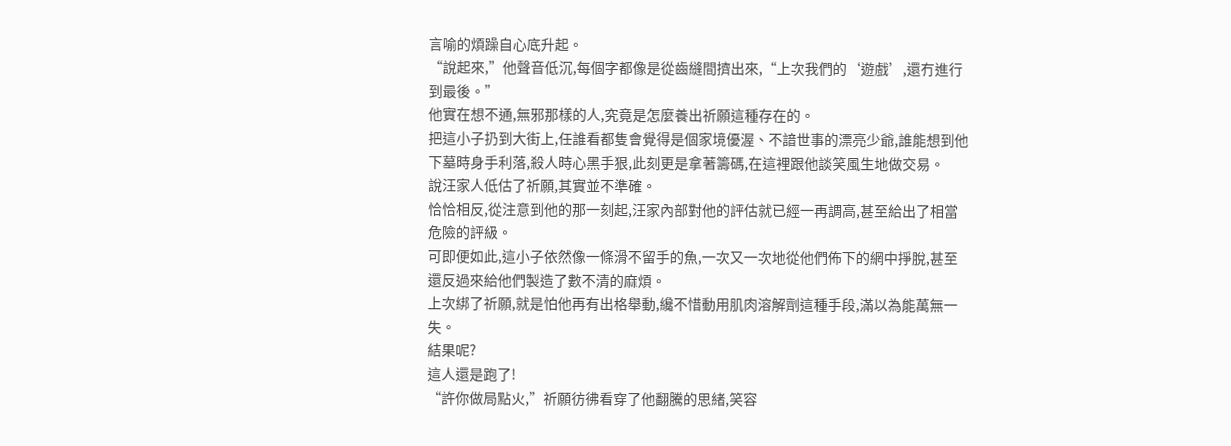言喻的煩躁自心底升起。
“說起來,”他聲音低沉,每個字都像是從齒縫間擠出來,“上次我們的‘遊戲’,還冇進行到最後。”
他實在想不通,無邪那樣的人,究竟是怎麼養出祈願這種存在的。
把這小子扔到大街上,任誰看都隻會覺得是個家境優渥、不諳世事的漂亮少爺,誰能想到他下墓時身手利落,殺人時心黑手狠,此刻更是拿著籌碼,在這裡跟他談笑風生地做交易。
說汪家人低估了祈願,其實並不準確。
恰恰相反,從注意到他的那一刻起,汪家內部對他的評估就已經一再調高,甚至給出了相當危險的評級。
可即便如此,這小子依然像一條滑不留手的魚,一次又一次地從他們佈下的網中掙脫,甚至還反過來給他們製造了數不清的麻煩。
上次綁了祈願,就是怕他再有出格舉動,纔不惜動用肌肉溶解劑這種手段,滿以為能萬無一失。
結果呢?
這人還是跑了!
“許你做局點火,”祈願彷彿看穿了他翻騰的思緒,笑容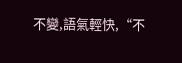不變,語氣輕快,“不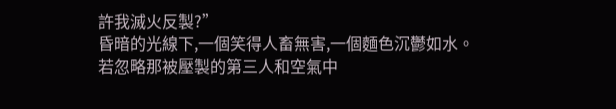許我滅火反製?”
昏暗的光線下,一個笑得人畜無害,一個麵色沉鬱如水。
若忽略那被壓製的第三人和空氣中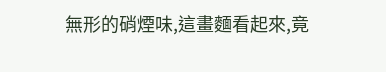無形的硝煙味,這畫麵看起來,竟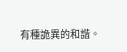有種詭異的和諧。